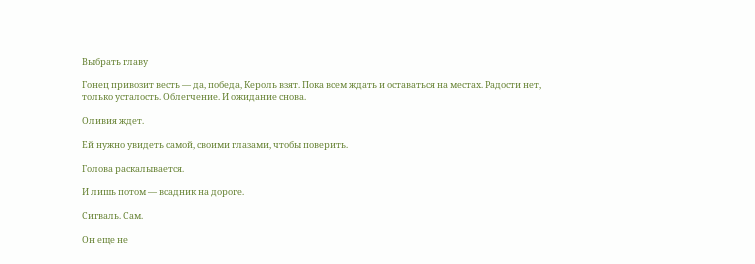Выбрать главу

Гонец привозит весть — да, победа, Кероль взят. Пока всем ждать и оставаться на местах. Радости нет, только усталость. Облегчение. И ожидание снова.

Оливия ждет.

Ей нужно увидеть самой, своими глазами, чтобы поверить.

Голова раскалывается.

И лишь потом — всадник на дороге.

Сигваль. Сам.

Он еще не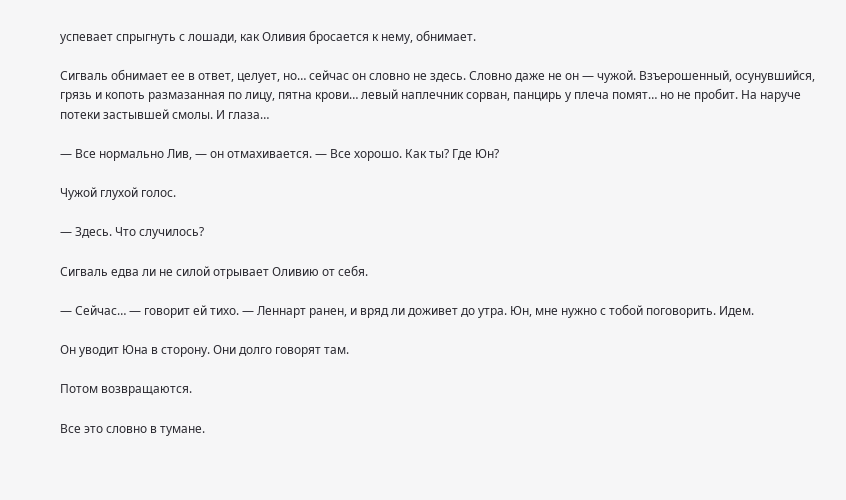успевает спрыгнуть с лошади, как Оливия бросается к нему, обнимает.

Сигваль обнимает ее в ответ, целует, но… сейчас он словно не здесь. Словно даже не он — чужой. Взъерошенный, осунувшийся, грязь и копоть размазанная по лицу, пятна крови… левый наплечник сорван, панцирь у плеча помят… но не пробит. На наруче потеки застывшей смолы. И глаза…

— Все нормально Лив, — он отмахивается. — Все хорошо. Как ты? Где Юн?

Чужой глухой голос.

— Здесь. Что случилось?

Сигваль едва ли не силой отрывает Оливию от себя.

— Сейчас… — говорит ей тихо. — Леннарт ранен, и вряд ли доживет до утра. Юн, мне нужно с тобой поговорить. Идем.

Он уводит Юна в сторону. Они долго говорят там.

Потом возвращаются.

Все это словно в тумане.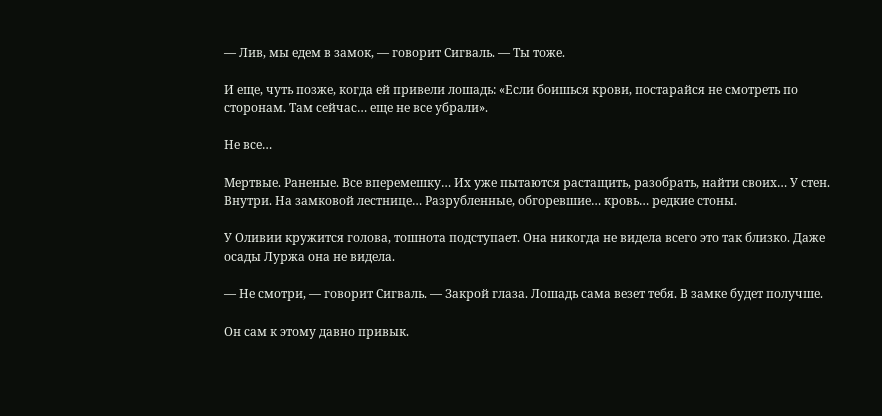— Лив, мы едем в замок, — говорит Сигваль. — Ты тоже.

И еще, чуть позже, когда ей привели лошадь: «Если боишься крови, постарайся не смотреть по сторонам. Там сейчас… еще не все убрали».

Не все…

Мертвые. Раненые. Все вперемешку… Их уже пытаются растащить, разобрать, найти своих… У стен. Внутри. На замковой лестнице… Разрубленные, обгоревшие… кровь… редкие стоны.

У Оливии кружится голова, тошнота подступает. Она никогда не видела всего это так близко. Даже осады Луржа она не видела.

— Не смотри, — говорит Сигваль. — Закрой глаза. Лошадь сама везет тебя. В замке будет получше.

Он сам к этому давно привык.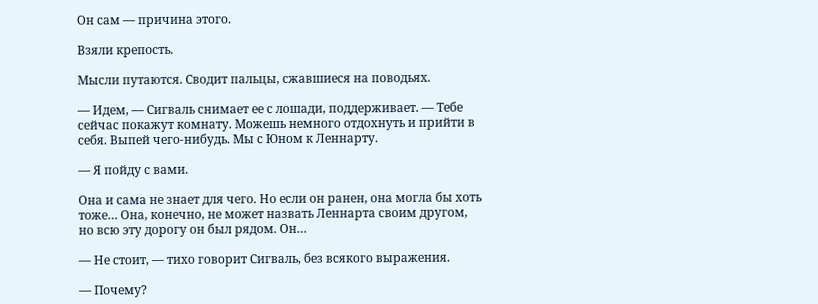Он сам — причина этого.

Взяли крепость.

Мысли путаются. Сводит пальцы, сжавшиеся на поводьях.

— Идем, — Сигваль снимает ее с лошади, поддерживает. — Тебе сейчас покажут комнату. Можешь немного отдохнуть и прийти в себя. Выпей чего-нибудь. Мы с Юном к Леннарту.

— Я пойду с вами.

Она и сама не знает для чего. Но если он ранен, она могла бы хоть тоже… Она, конечно, не может назвать Леннарта своим другом, но всю эту дорогу он был рядом. Он…

— Не стоит, — тихо говорит Сигваль, без всякого выражения.

— Почему?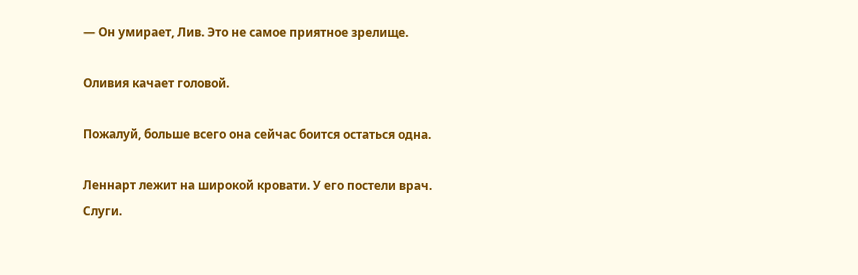— Он умирает, Лив. Это не самое приятное зрелище.

Оливия качает головой.

Пожалуй, больше всего она сейчас боится остаться одна.

Леннарт лежит на широкой кровати. У его постели врач. Слуги.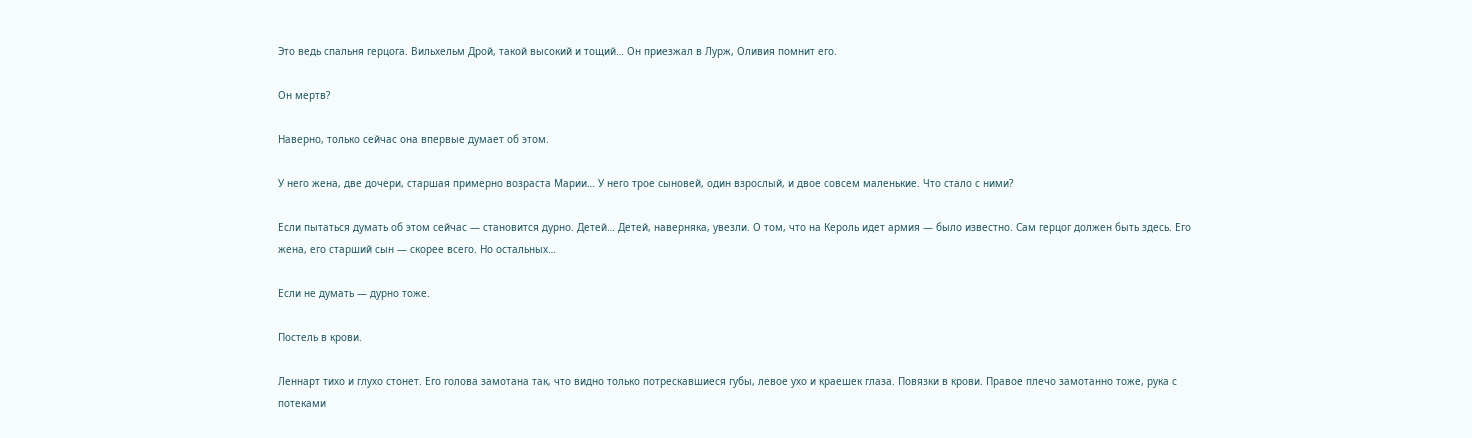Это ведь спальня герцога. Вильхельм Дрой, такой высокий и тощий… Он приезжал в Лурж, Оливия помнит его.

Он мертв?

Наверно, только сейчас она впервые думает об этом.

У него жена, две дочери, старшая примерно возраста Марии… У него трое сыновей, один взрослый, и двое совсем маленькие. Что стало с ними?

Если пытаться думать об этом сейчас — становится дурно. Детей… Детей, наверняка, увезли. О том, что на Кероль идет армия — было известно. Сам герцог должен быть здесь. Его жена, его старший сын — скорее всего. Но остальных…

Если не думать — дурно тоже.

Постель в крови.

Леннарт тихо и глухо стонет. Его голова замотана так, что видно только потрескавшиеся губы, левое ухо и краешек глаза. Повязки в крови. Правое плечо замотанно тоже, рука с потеками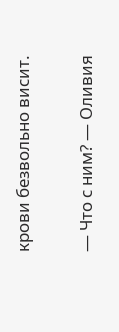крови безвольно висит.

— Что с ним? — Оливия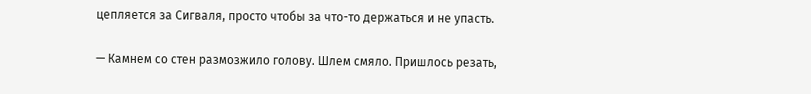цепляется за Сигваля, просто чтобы за что-то держаться и не упасть.

— Камнем со стен размозжило голову. Шлем смяло. Пришлось резать,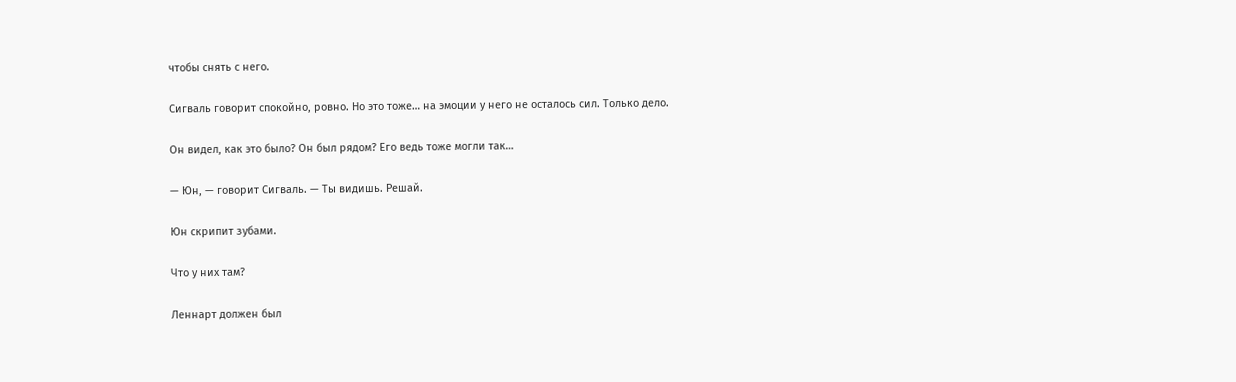чтобы снять с него.

Сигваль говорит спокойно, ровно. Но это тоже… на эмоции у него не осталось сил. Только дело.

Он видел, как это было? Он был рядом? Его ведь тоже могли так…

— Юн, — говорит Сигваль. — Ты видишь. Решай.

Юн скрипит зубами.

Что у них там?

Леннарт должен был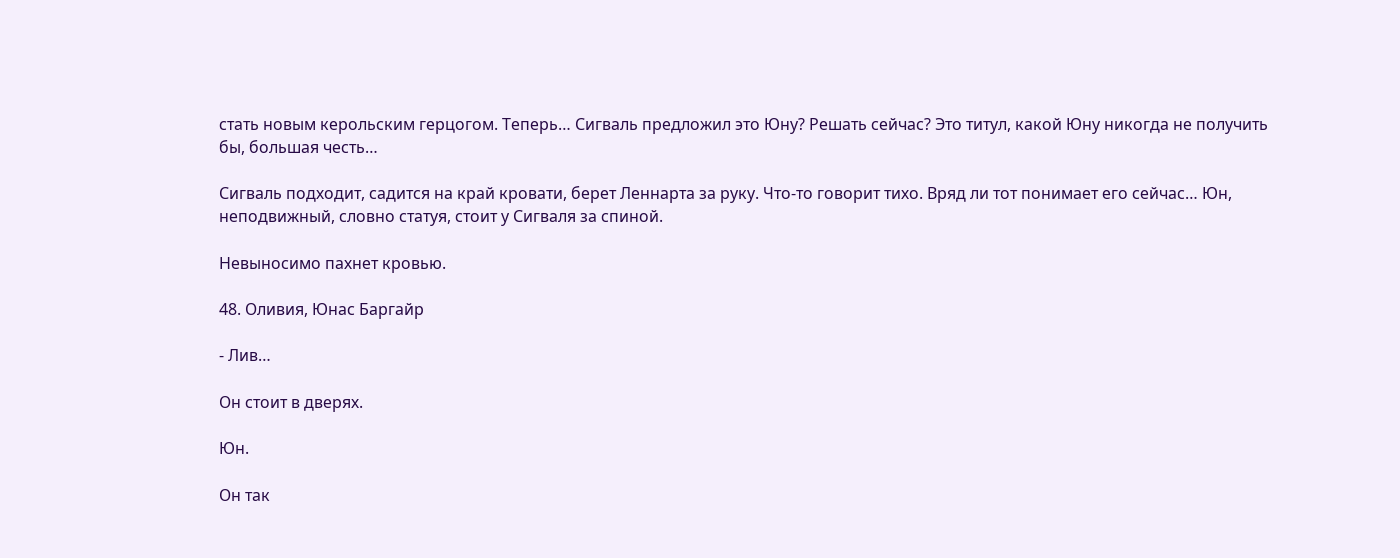стать новым керольским герцогом. Теперь… Сигваль предложил это Юну? Решать сейчас? Это титул, какой Юну никогда не получить бы, большая честь…

Сигваль подходит, садится на край кровати, берет Леннарта за руку. Что-то говорит тихо. Вряд ли тот понимает его сейчас… Юн, неподвижный, словно статуя, стоит у Сигваля за спиной.

Невыносимо пахнет кровью.

48. Оливия, Юнас Баргайр

- Лив…

Он стоит в дверях.

Юн.

Он так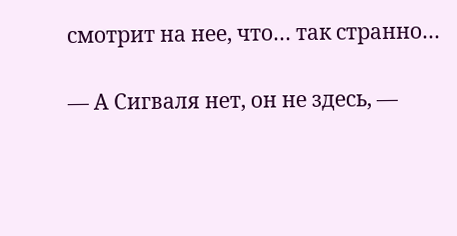смотрит на нее, что… так странно…

— А Сигваля нет, он не здесь, —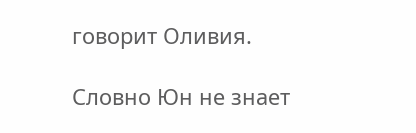говорит Оливия.

Словно Юн не знает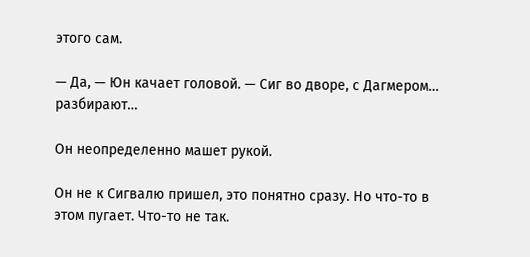этого сам.

— Да, — Юн качает головой. — Сиг во дворе, с Дагмером… разбирают…

Он неопределенно машет рукой.

Он не к Сигвалю пришел, это понятно сразу. Но что-то в этом пугает. Что-то не так.